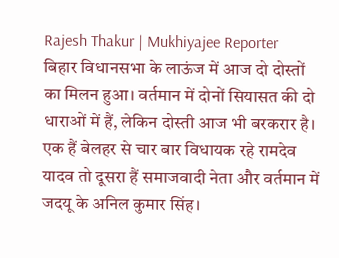Rajesh Thakur | Mukhiyajee Reporter
बिहार विधानसभा के लाऊंज में आज दो दोस्तों का मिलन हुआ। वर्तमान में दोनों सियासत की दो धाराओं में हैं, लेकिन दोस्ती आज भी बरकरार है। एक हैं बेलहर से चार बार विधायक रहे रामदेव यादव तो दूसरा हैं समाजवादी नेता और वर्तमान में जदयू के अनिल कुमार सिंह।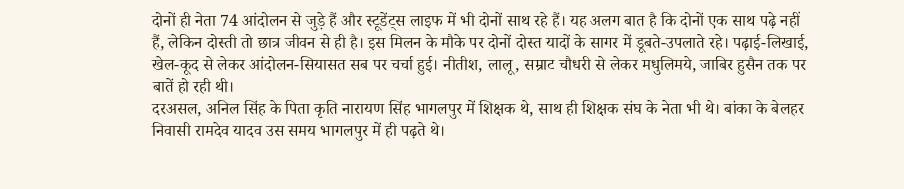दोनों ही नेता 74 आंदोलन से जुड़े हैं और स्टूडेंट्स लाइफ में भी दोनों साथ रहे हैं। यह अलग बात है कि दोनों एक साथ पढ़े नहीं हैं, लेकिन दोस्ती तो छात्र जीवन से ही है। इस मिलन के मौके पर दोनों दोस्त यादों के सागर में डूबते-उपलाते रहे। पढ़ाई-लिखाई, खेल-कूद से लेकर आंदोलन-सियासत सब पर चर्चा हुई। नीतीश, लालू, सम्राट चौधरी से लेकर मधुलिमये, जाबिर हुसैन तक पर बातें हो रही थी।
दरअसल, अनिल सिंह के पिता कृति नारायण सिंह भागलपुर में शिक्षक थे, साथ ही शिक्षक संघ के नेता भी थे। बांका के बेलहर निवासी रामदेव यादव उस समय भागलपुर में ही पढ़ते थे।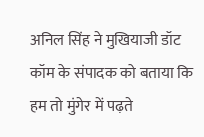अनिल सिंह ने मुखियाजी डॉट कॉम के संपादक को बताया कि हम तो मुंगेर में पढ़ते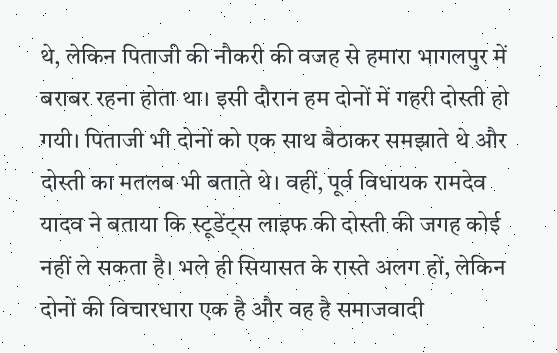थे, लेकिन पिताजी की नौकरी की वजह से हमारा भागलपुर में बराबर रहना होता था। इसी दौरान हम दोनों में गहरी दोस्ती हो गयी। पिताजी भी दोनों को एक साथ बैठाकर समझाते थे और दोस्ती का मतलब भी बताते थे। वहीं, पूर्व विधायक रामदेव यादव ने बताया कि स्टूडेंट्स लाइफ की दोस्ती की जगह कोई नहीं ले सकता है। भले ही सियासत के रास्ते अलग हों, लेकिन दोनों की विचारधारा एक है और वह है समाजवादी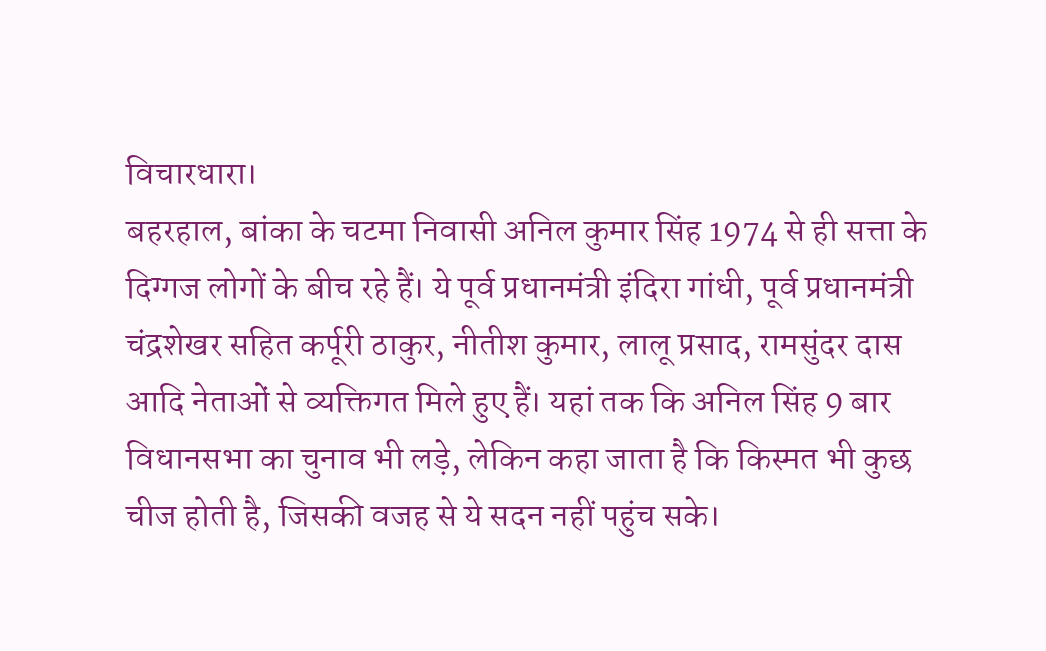विचारधारा।
बहरहाल, बांका के चटमा निवासी अनिल कुमार सिंह 1974 से ही सत्ता के दिग्गज लोगों के बीच रहे हैं। ये पूर्व प्रधानमंत्री इंदिरा गांधी, पूर्व प्रधानमंत्री चंद्रशेखर सहित कर्पूरी ठाकुर, नीतीश कुमार, लालू प्रसाद, रामसुंदर दास आदि नेताओं से व्यक्तिगत मिले हुए हैं। यहां तक कि अनिल सिंह 9 बार विधानसभा का चुनाव भी लड़े, लेकिन कहा जाता है कि किस्मत भी कुछ चीज होती है, जिसकी वजह से ये सदन नहीं पहुंच सके।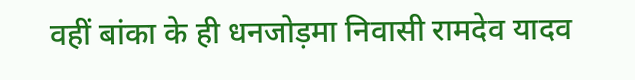वहीं बांका के ही धनजोड़मा निवासी रामदेव यादव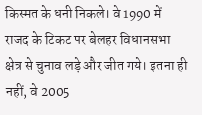किस्मत के धनी निकले। वे 1990 में राजद के टिकट पर बेलहर विधानसभा क्षेत्र से चुनाव लड़े और जीत गये। इतना ही नहीं, वे 2005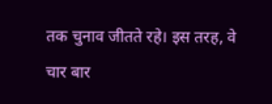तक चुनाव जीतते रहे। इस तरह, वे चार बार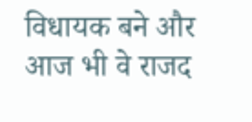विधायक बने और आज भी वे राजद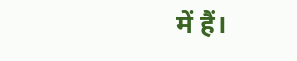में हैं।